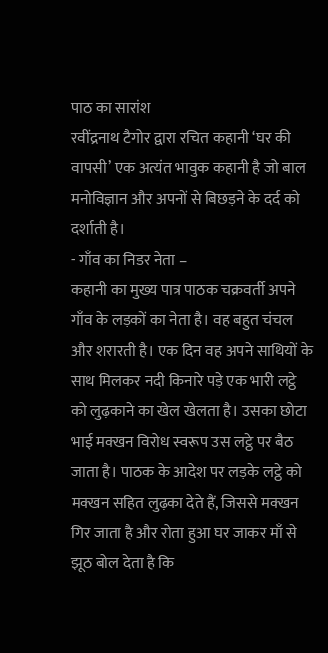पाठ का सारांश
रवींद्रनाथ टैगोर द्वारा रचित कहानी ‘घर की वापसी’ एक अत्यंत भावुक कहानी है जो बाल मनोविज्ञान और अपनों से बिछड़ने के दर्द को दर्शाती है।
- गाँव का निडर नेता –
कहानी का मुख्य पात्र पाठक चक्रवर्ती अपने गाँव के लड़कों का नेता है। वह बहुत चंचल और शरारती है। एक दिन वह अपने साथियों के साथ मिलकर नदी किनारे पड़े एक भारी लट्ठे को लुढ़काने का खेल खेलता है। उसका छोटा भाई मक्खन विरोध स्वरूप उस लट्ठे पर बैठ जाता है। पाठक के आदेश पर लड़के लट्ठे को मक्खन सहित लुढ़का देते हैं, जिससे मक्खन गिर जाता है और रोता हुआ घर जाकर माँ से झूठ बोल देता है कि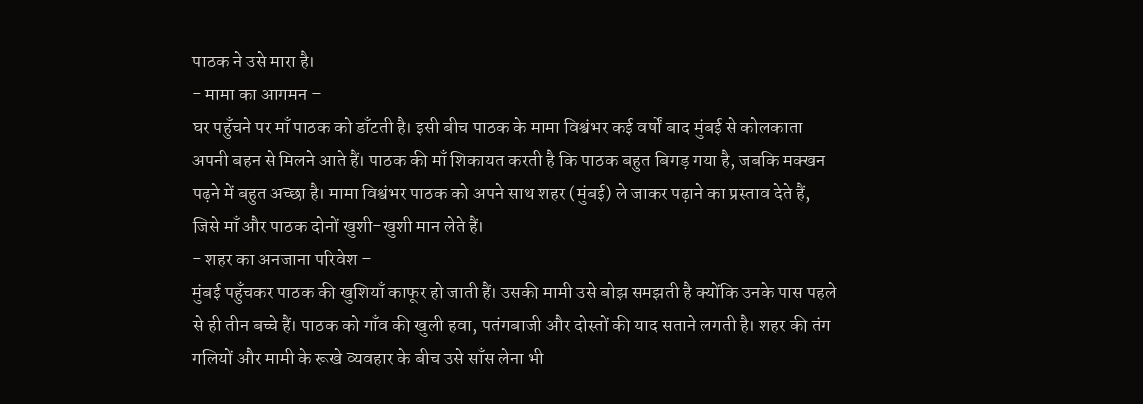पाठक ने उसे मारा है।
- मामा का आगमन –
घर पहुँचने पर माँ पाठक को डाँटती है। इसी बीच पाठक के मामा विश्वंभर कई वर्षों बाद मुंबई से कोलकाता अपनी बहन से मिलने आते हैं। पाठक की माँ शिकायत करती है कि पाठक बहुत बिगड़ गया है, जबकि मक्खन पढ़ने में बहुत अच्छा है। मामा विश्वंभर पाठक को अपने साथ शहर (मुंबई) ले जाकर पढ़ाने का प्रस्ताव देते हैं, जिसे माँ और पाठक दोनों खुशी-खुशी मान लेते हैं।
- शहर का अनजाना परिवेश –
मुंबई पहुँचकर पाठक की खुशियाँ काफूर हो जाती हैं। उसकी मामी उसे बोझ समझती है क्योंकि उनके पास पहले से ही तीन बच्चे हैं। पाठक को गाँव की खुली हवा, पतंगबाजी और दोस्तों की याद सताने लगती है। शहर की तंग गलियों और मामी के रूखे व्यवहार के बीच उसे साँस लेना भी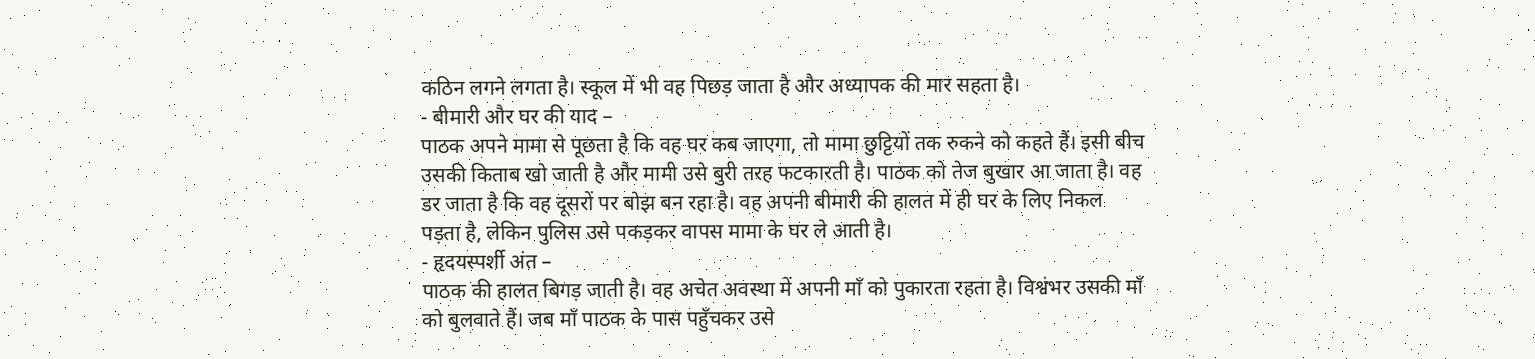कठिन लगने लगता है। स्कूल में भी वह पिछड़ जाता है और अध्यापक की मार सहता है।
- बीमारी और घर की याद –
पाठक अपने मामा से पूछता है कि वह घर कब जाएगा, तो मामा छुट्टियों तक रुकने को कहते हैं। इसी बीच उसकी किताब खो जाती है और मामी उसे बुरी तरह फटकारती है। पाठक को तेज बुखार आ जाता है। वह डर जाता है कि वह दूसरों पर बोझ बन रहा है। वह अपनी बीमारी की हालत में ही घर के लिए निकल पड़ता है, लेकिन पुलिस उसे पकड़कर वापस मामा के घर ले आती है।
- हृदयस्पर्शी अंत –
पाठक की हालत बिगड़ जाती है। वह अचेत अवस्था में अपनी माँ को पुकारता रहता है। विश्वंभर उसकी माँ को बुलवाते हैं। जब माँ पाठक के पास पहुँचकर उसे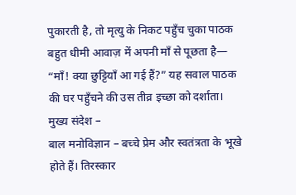पुकारती है, तो मृत्यु के निकट पहुँच चुका पाठक बहुत धीमी आवाज़ में अपनी माँ से पूछता है— “माँ! क्या छुट्टियाँ आ गई हैं?” यह सवाल पाठक की घर पहुँचने की उस तीव्र इच्छा को दर्शाता।
मुख्य संदेश –
बाल मनोविज्ञान – बच्चे प्रेम और स्वतंत्रता के भूखे होते हैं। तिरस्कार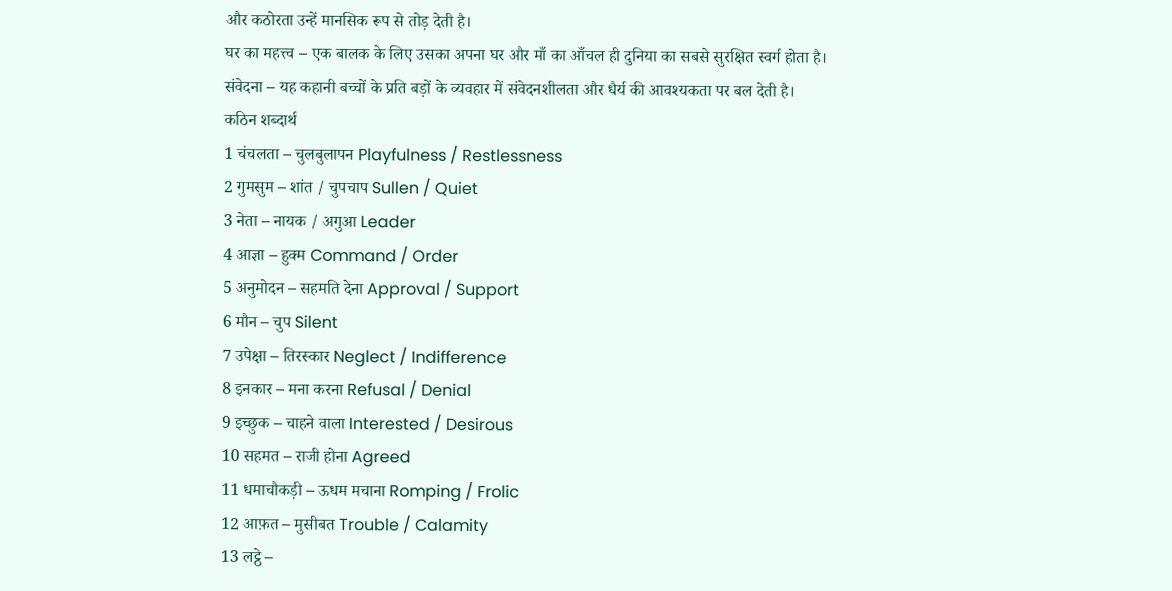और कठोरता उन्हें मानसिक रूप से तोड़ देती है।
घर का महत्त्व – एक बालक के लिए उसका अपना घर और माँ का आँचल ही दुनिया का सबसे सुरक्षित स्वर्ग होता है।
संवेदना – यह कहानी बच्चों के प्रति बड़ों के व्यवहार में संवेदनशीलता और धैर्य की आवश्यकता पर बल देती है।
कठिन शब्दार्थ
1 चंचलता – चुलबुलापन Playfulness / Restlessness
2 गुमसुम – शांत / चुपचाप Sullen / Quiet
3 नेता – नायक / अगुआ Leader
4 आज्ञा – हुक्म Command / Order
5 अनुमोदन – सहमति देना Approval / Support
6 मौन – चुप Silent
7 उपेक्षा – तिरस्कार Neglect / Indifference
8 इनकार – मना करना Refusal / Denial
9 इच्छुक – चाहने वाला Interested / Desirous
10 सहमत – राजी होना Agreed
11 धमाचौकड़ी – ऊधम मचाना Romping / Frolic
12 आफ़त – मुसीबत Trouble / Calamity
13 लट्ठे –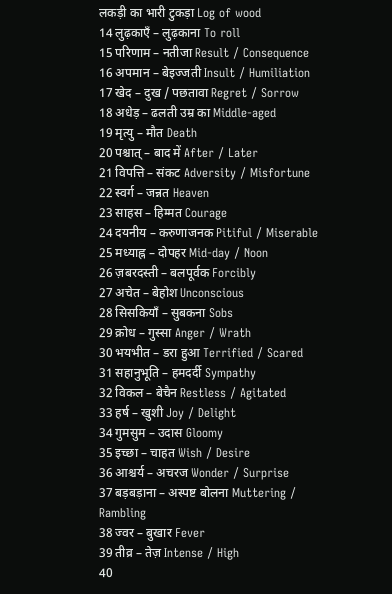लकड़ी का भारी टुकड़ा Log of wood
14 लुढ़काएँ – लुढ़काना To roll
15 परिणाम – नतीजा Result / Consequence
16 अपमान – बेइज्जती Insult / Humiliation
17 खेद – दुख / पछतावा Regret / Sorrow
18 अधेड़ – ढलती उम्र का Middle-aged
19 मृत्यु – मौत Death
20 पश्चात् – बाद में After / Later
21 विपत्ति – संकट Adversity / Misfortune
22 स्वर्ग – जन्नत Heaven
23 साहस – हिम्मत Courage
24 दयनीय – करुणाजनक Pitiful / Miserable
25 मध्याह्न – दोपहर Mid-day / Noon
26 ज़बरदस्ती – बलपूर्वक Forcibly
27 अचेत – बेहोश Unconscious
28 सिसकियाँ – सुबकना Sobs
29 क्रोध – गुस्सा Anger / Wrath
30 भयभीत – डरा हुआ Terrified / Scared
31 सहानुभूति – हमदर्दी Sympathy
32 विकल – बेचैन Restless / Agitated
33 हर्ष – खुशी Joy / Delight
34 गुमसुम – उदास Gloomy
35 इच्छा – चाहत Wish / Desire
36 आश्चर्य – अचरज Wonder / Surprise
37 बड़बड़ाना – अस्पष्ट बोलना Muttering / Rambling
38 ज्वर – बुखार Fever
39 तीव्र – तेज़ Intense / High
40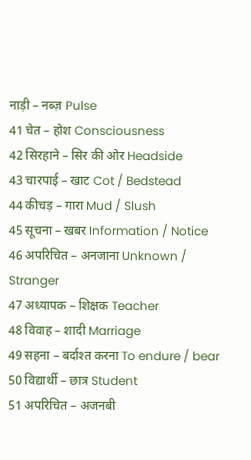नाड़ी – नब्ज़ Pulse
41 चेत – होश Consciousness
42 सिरहाने – सिर की ओर Headside
43 चारपाई – खाट Cot / Bedstead
44 कीचड़ – गारा Mud / Slush
45 सूचना – खबर Information / Notice
46 अपरिचित – अनजाना Unknown / Stranger
47 अध्यापक – शिक्षक Teacher
48 विवाह – शादी Marriage
49 सहना – बर्दाश्त करना To endure / bear
50 विद्यार्थी – छात्र Student
51 अपरिचित – अजनबी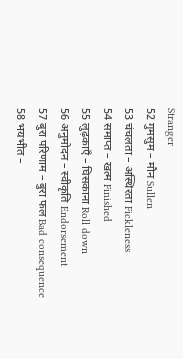Stranger
52 गुमसुम – मौन Sullen
53 चंचलता – अस्थिरता Fickleness
54 समाप्त – खत्म Finished
55 लुढ़काएँ – घिसकाना Roll down
56 अनुमोदन – स्वीकृति Endorsement
57 बुरा परिणाम – बुरा फल Bad consequence
58 भयभीत –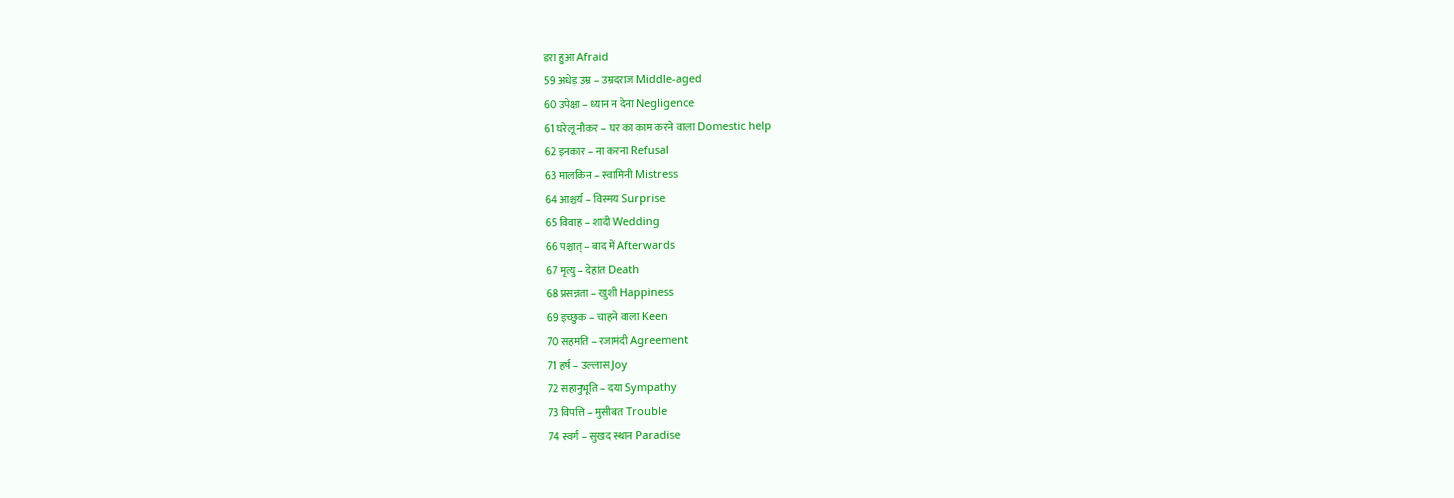डरा हुआ Afraid
59 अधेड़ उम्र – उम्रदराज Middle-aged
60 उपेक्षा – ध्यान न देना Negligence
61 घरेलू नौकर – घर का काम करने वाला Domestic help
62 इनकार – ना करना Refusal
63 मालकिन – स्वामिनी Mistress
64 आश्चर्य – विस्मय Surprise
65 विवाह – शादी Wedding
66 पश्चात् – बाद में Afterwards
67 मृत्यु – देहांत Death
68 प्रसन्नता – खुशी Happiness
69 इच्छुक – चाहने वाला Keen
70 सहमति – रजामंदी Agreement
71 हर्ष – उल्लास Joy
72 सहानुभूति – दया Sympathy
73 विपत्ति – मुसीबत Trouble
74 स्वर्ग – सुखद स्थान Paradise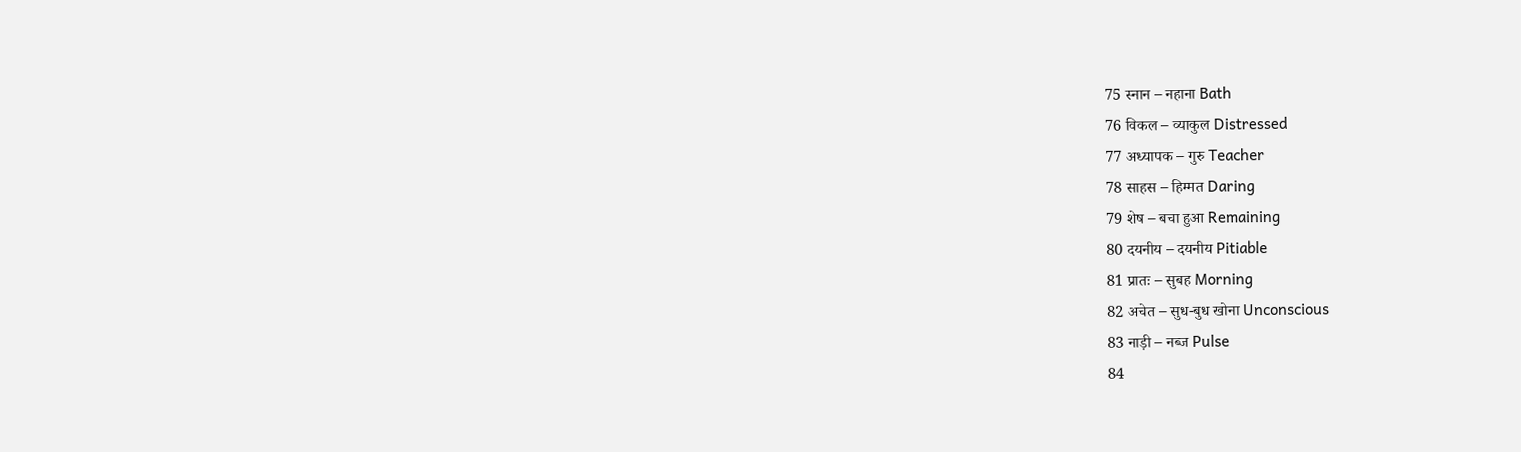75 स्नान – नहाना Bath
76 विकल – व्याकुल Distressed
77 अध्यापक – गुरु Teacher
78 साहस – हिम्मत Daring
79 शेष – बचा हुआ Remaining
80 दयनीय – दयनीय Pitiable
81 प्रातः – सुबह Morning
82 अचेत – सुध-बुध खोना Unconscious
83 नाड़ी – नब्ज Pulse
84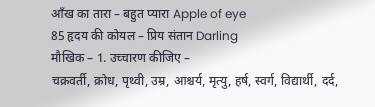आँख का तारा – बहुत प्यारा Apple of eye
85 हृदय की कोयल – प्रिय संतान Darling
मौखिक – 1. उच्चारण कीजिए –
चक्रवर्ती, क्रोध, पृथ्वी, उम्र, आश्चर्य, मृत्यु, हर्ष, स्वर्ग, विद्यार्थी, दर्द,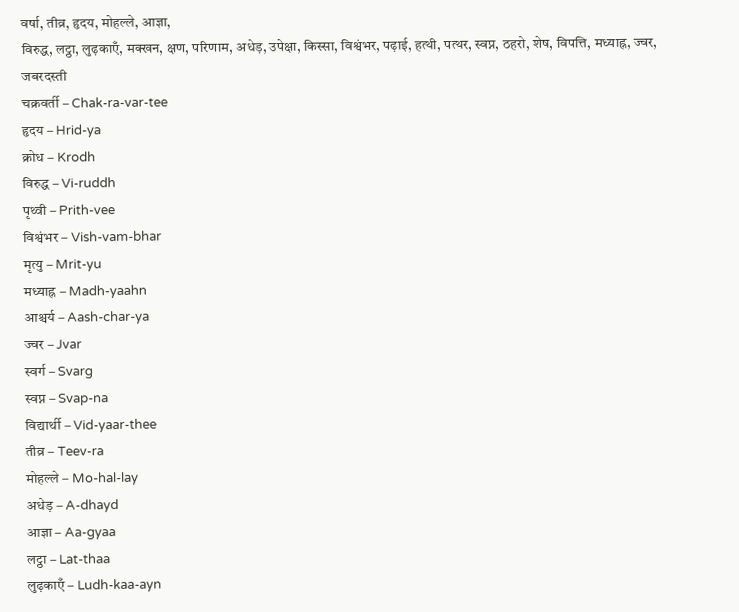वर्षा, तीव्र, हृदय, मोहल्ले, आज्ञा,
विरुद्ध, लट्ठा, लुढ़काएँ, मक्खन, क्षण, परिणाम, अधेड़, उपेक्षा, किस्सा, विश्वंभर, पढ़ाई, हत्थी, पत्थर, स्वप्न, ठहरो, शेष, विपत्ति, मध्याह्न, ज्वर, जबरदस्ती
चक्रवर्ती – Chak-ra-var-tee
हृदय – Hrid-ya
क्रोध – Krodh
विरुद्ध – Vi-ruddh
पृथ्वी – Prith-vee
विश्वंभर – Vish-vam-bhar
मृत्यु – Mrit-yu
मध्याह्न – Madh-yaahn
आश्चर्य – Aash-char-ya
ज्वर – Jvar
स्वर्ग – Svarg
स्वप्न – Svap-na
विद्यार्थी – Vid-yaar-thee
तीव्र – Teev-ra
मोहल्ले – Mo-hal-lay
अधेड़ – A-dhayd
आज्ञा – Aa-gyaa
लट्ठा – Lat-thaa
लुढ़काएँ – Ludh-kaa-ayn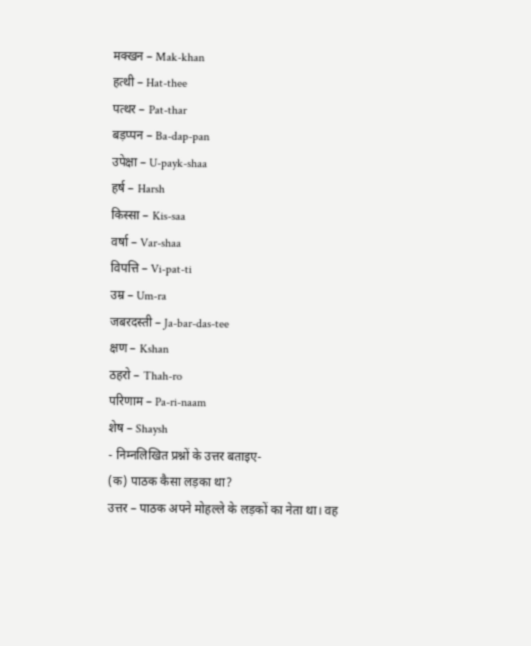मक्खन – Mak-khan
हत्थी – Hat-thee
पत्थर – Pat-thar
बड़प्पन – Ba-dap-pan
उपेक्षा – U-payk-shaa
हर्ष – Harsh
किस्सा – Kis-saa
वर्षा – Var-shaa
विपत्ति – Vi-pat-ti
उम्र – Um-ra
जबरदस्ती – Ja-bar-das-tee
क्षण – Kshan
ठहरो – Thah-ro
परिणाम – Pa-ri-naam
शेष – Shaysh
- निम्नलिखित प्रश्नों के उत्तर बताइए-
(क) पाठक कैसा लड़का था?
उत्तर – पाठक अपने मोहल्ले के लड़कों का नेता था। वह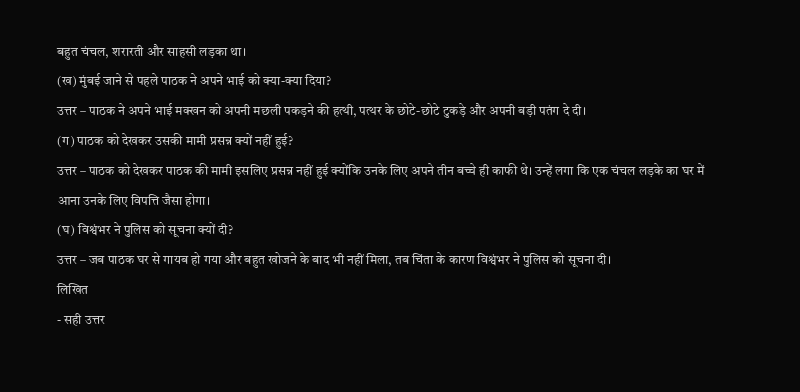बहुत चंचल, शरारती और साहसी लड़का था।
(ख) मुंबई जाने से पहले पाठक ने अपने भाई को क्या-क्या दिया?
उत्तर – पाठक ने अपने भाई मक्खन को अपनी मछली पकड़ने की हत्थी, पत्थर के छोटे-छोटे टुकड़े और अपनी बड़ी पतंग दे दी।
(ग) पाठक को देखकर उसकी मामी प्रसन्न क्यों नहीं हुई?
उत्तर – पाठक को देखकर पाठक की मामी इसलिए प्रसन्न नहीं हुई क्योंकि उनके लिए अपने तीन बच्चे ही काफी थे। उन्हें लगा कि एक चंचल लड़के का घर में आना उनके लिए विपत्ति जैसा होगा।
(घ) विश्वंभर ने पुलिस को सूचना क्यों दी?
उत्तर – जब पाठक घर से गायब हो गया और बहुत खोजने के बाद भी नहीं मिला, तब चिंता के कारण विश्वंभर ने पुलिस को सूचना दी।
लिखित
- सही उत्तर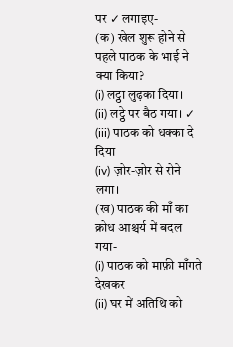पर ✓ लगाइए-
(क) खेल शुरू होने से पहले पाठक के भाई ने क्या किया?
(i) लट्ठा लुढ़का दिया।
(ii) लट्ठे पर बैठ गया। ✓
(iii) पाठक को धक्का दे दिया
(iv) ज़ोर-ज़ोर से रोने लगा।
(ख) पाठक की माँ का क्रोध आश्चर्य में बदल गया-
(i) पाठक को माफ़ी माँगते देखकर
(ii) घर में अतिथि को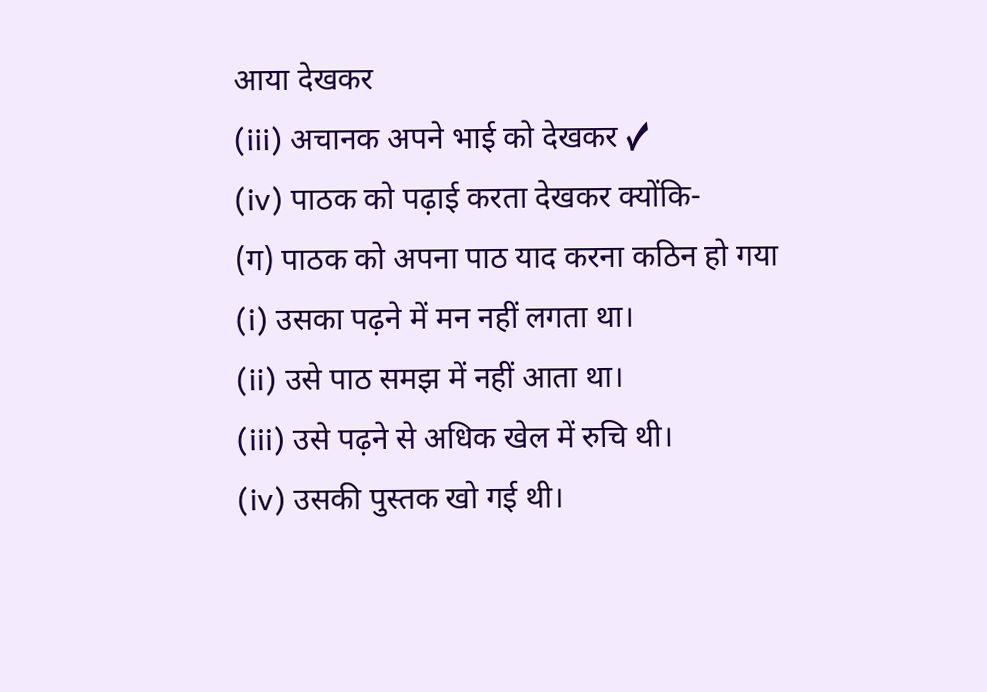आया देखकर
(iii) अचानक अपने भाई को देखकर ✓
(iv) पाठक को पढ़ाई करता देखकर क्योंकि-
(ग) पाठक को अपना पाठ याद करना कठिन हो गया
(i) उसका पढ़ने में मन नहीं लगता था।
(ii) उसे पाठ समझ में नहीं आता था।
(iii) उसे पढ़ने से अधिक खेल में रुचि थी।
(iv) उसकी पुस्तक खो गई थी।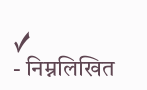✓
- निम्नलिखित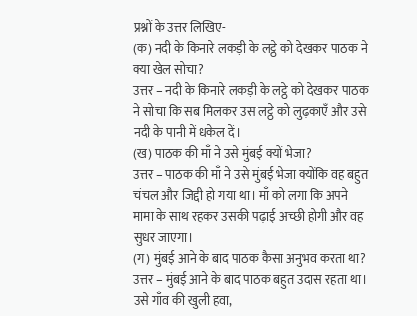प्रश्नों के उत्तर लिखिए-
(क) नदी के किनारे लकड़ी के लट्ठे को देखकर पाठक ने क्या खेल सोचा?
उत्तर – नदी के किनारे लकड़ी के लट्ठे को देखकर पाठक ने सोचा कि सब मिलकर उस लट्ठे को लुढ़काएँ और उसे नदी के पानी में धकेल दें।
(ख) पाठक की माँ ने उसे मुंबई क्यों भेजा?
उत्तर – पाठक की माँ ने उसे मुंबई भेजा क्योंकि वह बहुत चंचल और जिद्दी हो गया था। माँ को लगा कि अपने मामा के साथ रहकर उसकी पढ़ाई अच्छी होगी और वह सुधर जाएगा।
(ग) मुंबई आने के बाद पाठक कैसा अनुभव करता था?
उत्तर – मुंबई आने के बाद पाठक बहुत उदास रहता था। उसे गाँव की खुली हवा,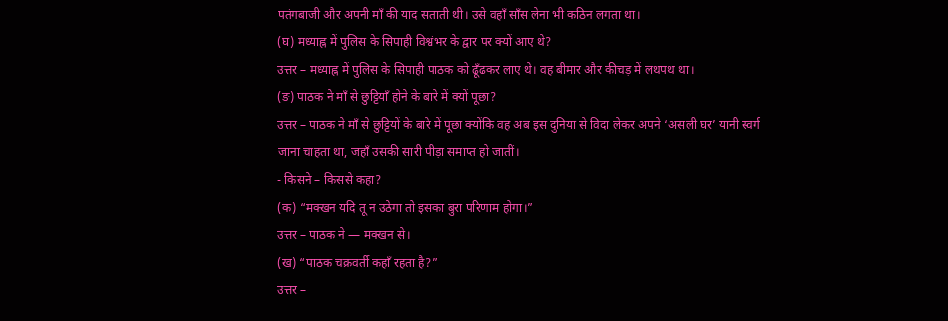पतंगबाजी और अपनी माँ की याद सताती थी। उसे वहाँ साँस लेना भी कठिन लगता था।
(घ) मध्याह्न में पुलिस के सिपाही विश्वंभर के द्वार पर क्यों आए थे?
उत्तर – मध्याह्न में पुलिस के सिपाही पाठक को ढूँढकर लाए थे। वह बीमार और कीचड़ में लथपथ था।
(ङ) पाठक ने माँ से छुट्टियाँ होने के बारे में क्यों पूछा?
उत्तर – पाठक ने माँ से छुट्टियों के बारे में पूछा क्योंकि वह अब इस दुनिया से विदा लेकर अपने ‘असली घर’ यानी स्वर्ग जाना चाहता था, जहाँ उसकी सारी पीड़ा समाप्त हो जातीं।
- किसने – किससे कहा?
(क) “मक्खन यदि तू न उठेगा तो इसका बुरा परिणाम होगा।”
उत्तर – पाठक ने — मक्खन से।
(ख) “पाठक चक्रवर्ती कहाँ रहता है?”
उत्तर –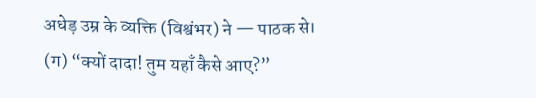अधेड़ उम्र के व्यक्ति (विश्वंभर) ने — पाठक से।
(ग) “क्यों दादा! तुम यहाँ कैसे आए?”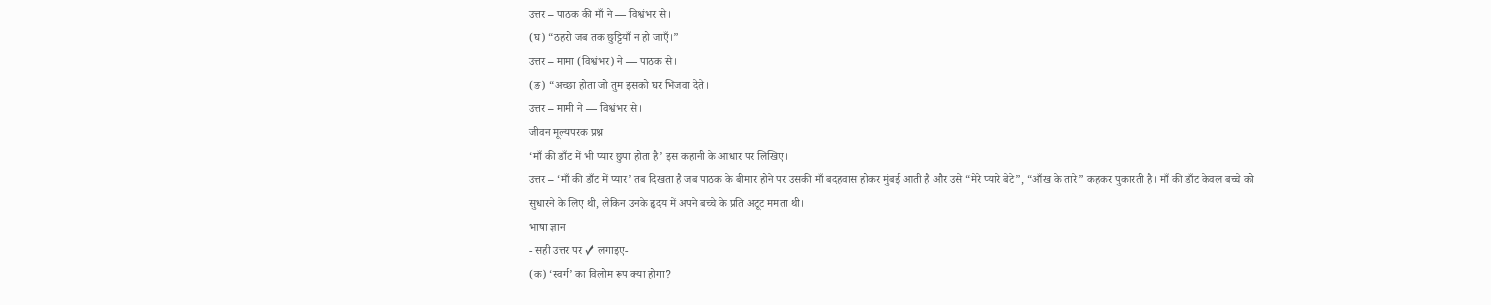उत्तर – पाठक की माँ ने — विश्वंभर से।
(घ) “ठहरो जब तक छुट्टियाँ न हो जाएँ।”
उत्तर – मामा (विश्वंभर) ने — पाठक से।
(ङ) “अच्छा होता जो तुम इसको घर भिजवा देते।
उत्तर – मामी ने — विश्वंभर से।
जीवन मूल्यपरक प्रश्न
‘माँ की डाँट में भी प्यार छुपा होता है’ इस कहानी के आधार पर लिखिए।
उत्तर – ‘माँ की डाँट में प्यार’ तब दिखता है जब पाठक के बीमार होने पर उसकी माँ बदहवास होकर मुंबई आती है और उसे “मेरे प्यारे बेटे”, “आँख के तारे” कहकर पुकारती है। माँ की डाँट केवल बच्चे को सुधारने के लिए थी, लेकिन उनके हृदय में अपने बच्चे के प्रति अटूट ममता थी।
भाषा ज्ञान
- सही उत्तर पर ✓ लगाइए-
(क) ‘स्वर्ग’ का विलोम रूप क्या होगा?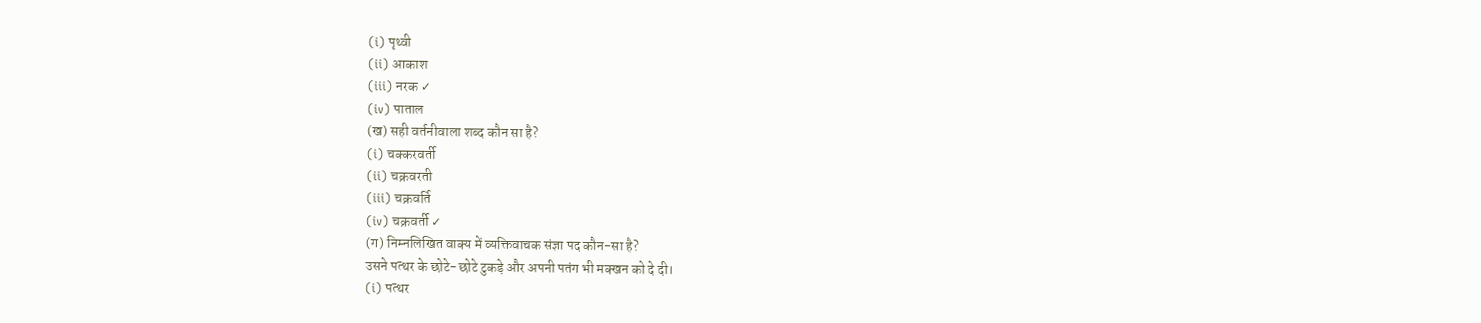(i) पृथ्वी
(ii) आकाश
(iii) नरक ✓
(iv) पाताल
(ख) सही वर्तनीवाला शब्द कौन सा है?
(i) चक्करवर्ती
(ii) चक्रवरती
(iii) चक्रवर्ति
(iv) चक्रवर्ती ✓
(ग) निम्नलिखित वाक्य में व्यक्तिवाचक संज्ञा पद कौन-सा है?
उसने पत्थर के छोटे-छोटे टुकड़े और अपनी पतंग भी मक्खन को दे दी।
(i) पत्थर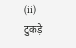(ii) टुकड़े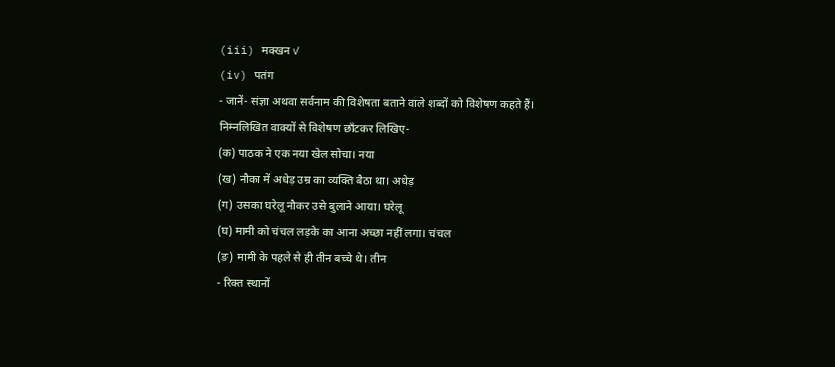(iii) मक्खन ✓
(iv) पतंग
- जानें- संज्ञा अथवा सर्वनाम की विशेषता बताने वाले शब्दों को विशेषण कहते हैं।
निम्नलिखित वाक्यों से विशेषण छाँटकर लिखिए-
(क) पाठक ने एक नया खेल सोचा। नया
(ख) नौका में अधेड़ उम्र का व्यक्ति बैठा था। अधेड़
(ग) उसका घरेलू नौकर उसे बुलाने आया। घरेलू
(घ) मामी को चंचल लड़के का आना अच्छा नहीं लगा। चंचल
(ङ) मामी के पहले से ही तीन बच्चे थे। तीन
- रिक्त स्थानों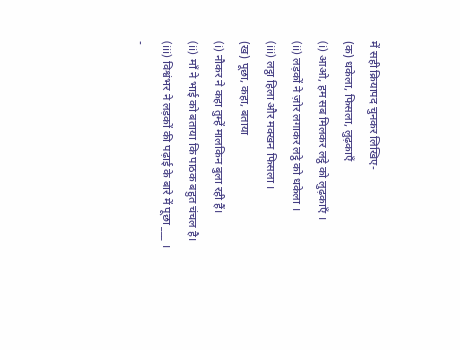में सही क्रियापद चुनकर लिखिए-
(क) धकेला, फिसला, लुढ़काएँ
(i) आओ, हम सब मिलकर लट्ठे को लुढ़काएँ ।
(ii) लड़कों ने ज़ोर लगाकर लट्ठे को धकेला ।
(iii) लट्ठा हिला और मक्खन फिसला ।
(ख) पूछा, कहा, बताया
(i) नौकर ने कहा तुम्हें मालकिन बुला रही हैं।
(ii) माँ ने भाई को बताया कि पाठक बहुत चंचल है।
(iii) विश्वंभर ने लड़कों की पढ़ाई के बारे में पूछा ___ ।
-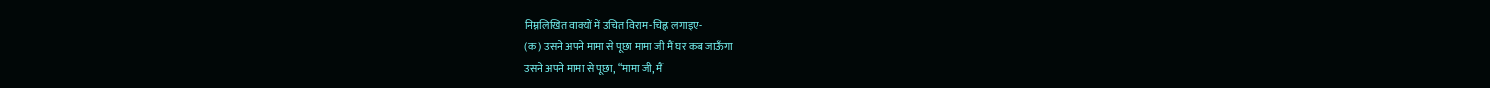निम्नलिखित वाक्यों में उचित विराम-चिह्न लगाइए-
(क) उसने अपने मामा से पूछा मामा जी मैं घर कब जाऊँगा
उसने अपने मामा से पूछा, “मामा जी, मैं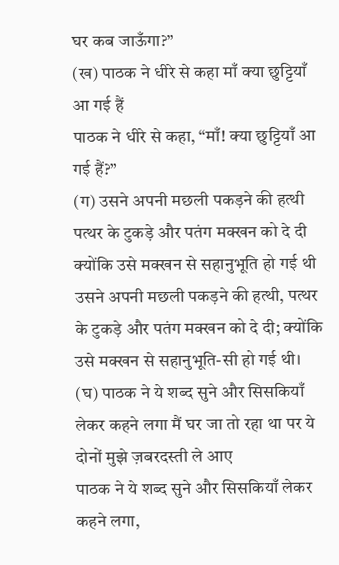घर कब जाऊँगा?”
(ख) पाठक ने धीरे से कहा माँ क्या छुट्टियाँ आ गई हैं
पाठक ने धीरे से कहा, “माँ! क्या छुट्टियाँ आ गई हैं?”
(ग) उसने अपनी मछली पकड़ने की हत्थी पत्थर के टुकड़े और पतंग मक्खन को दे दी क्योंकि उसे मक्खन से सहानुभूति हो गई थी
उसने अपनी मछली पकड़ने की हत्थी, पत्थर के टुकड़े और पतंग मक्खन को दे दी; क्योंकि उसे मक्खन से सहानुभूति-सी हो गई थी।
(घ) पाठक ने ये शब्द सुने और सिसकियाँ लेकर कहने लगा मैं घर जा तो रहा था पर ये दोनों मुझे ज़बरदस्ती ले आए
पाठक ने ये शब्द सुने और सिसकियाँ लेकर कहने लगा,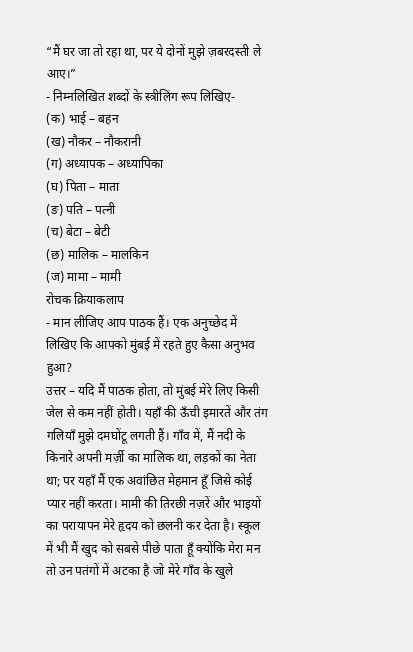“मैं घर जा तो रहा था, पर ये दोनों मुझे ज़बरदस्ती ले आए।”
- निम्नलिखित शब्दों के स्त्रीलिंग रूप लिखिए-
(क) भाई – बहन
(ख) नौकर – नौकरानी
(ग) अध्यापक – अध्यापिका
(घ) पिता – माता
(ङ) पति – पत्नी
(च) बेटा – बेटी
(छ) मालिक – मालकिन
(ज) मामा – मामी
रोचक क्रियाकलाप
- मान लीजिए आप पाठक हैं। एक अनुच्छेद में लिखिए कि आपको मुंबई में रहते हुए कैसा अनुभव हुआ?
उत्तर – यदि मैं पाठक होता, तो मुंबई मेरे लिए किसी जेल से कम नहीं होती। यहाँ की ऊँची इमारतें और तंग गलियाँ मुझे दमघोंटू लगती हैं। गाँव में, मैं नदी के किनारे अपनी मर्ज़ी का मालिक था, लड़कों का नेता था; पर यहाँ मैं एक अवांछित मेहमान हूँ जिसे कोई प्यार नहीं करता। मामी की तिरछी नज़रें और भाइयों का परायापन मेरे हृदय को छलनी कर देता है। स्कूल में भी मैं खुद को सबसे पीछे पाता हूँ क्योंकि मेरा मन तो उन पतंगों में अटका है जो मेरे गाँव के खुले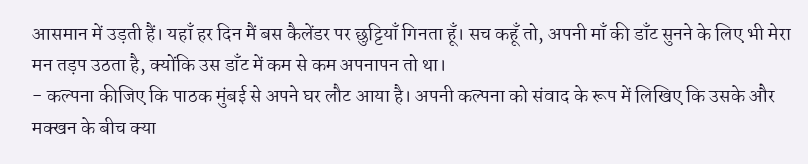आसमान में उड़ती हैं। यहाँ हर दिन मैं बस कैलेंडर पर छुट्टियाँ गिनता हूँ। सच कहूँ तो, अपनी माँ की डाँट सुनने के लिए भी मेरा मन तड़प उठता है, क्योंकि उस डाँट में कम से कम अपनापन तो था।
- कल्पना कीजिए कि पाठक मुंबई से अपने घर लौट आया है। अपनी कल्पना को संवाद के रूप में लिखिए कि उसके और मक्खन के बीच क्या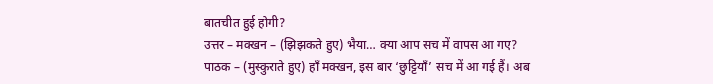बातचीत हुई होगी?
उत्तर – मक्खन – (झिझकते हुए) भैया… क्या आप सच में वापस आ गए?
पाठक – (मुस्कुराते हुए) हाँ मक्खन, इस बार ‘छुट्टियाँ’ सच में आ गई हैं। अब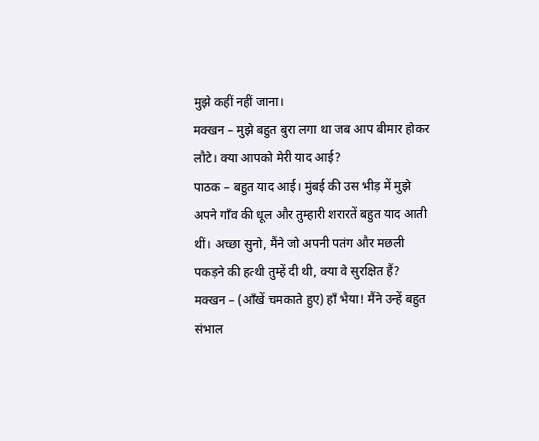मुझे कहीं नहीं जाना।
मक्खन – मुझे बहुत बुरा लगा था जब आप बीमार होकर लौटे। क्या आपको मेरी याद आई?
पाठक – बहुत याद आई। मुंबई की उस भीड़ में मुझे अपने गाँव की धूल और तुम्हारी शरारतें बहुत याद आती थीं। अच्छा सुनो, मैंने जो अपनी पतंग और मछली पकड़ने की हत्थी तुम्हें दी थी, क्या वे सुरक्षित हैं?
मक्खन – (आँखें चमकाते हुए) हाँ भैया! मैंने उन्हें बहुत संभाल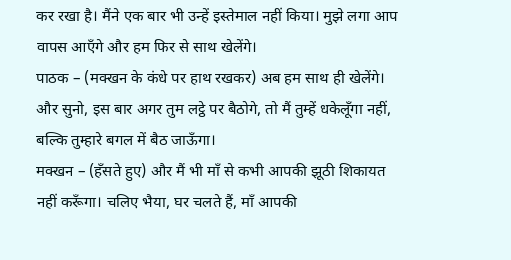कर रखा है। मैंने एक बार भी उन्हें इस्तेमाल नहीं किया। मुझे लगा आप वापस आएँगे और हम फिर से साथ खेलेंगे।
पाठक – (मक्खन के कंधे पर हाथ रखकर) अब हम साथ ही खेलेंगे। और सुनो, इस बार अगर तुम लट्ठे पर बैठोगे, तो मैं तुम्हें धकेलूँगा नहीं, बल्कि तुम्हारे बगल में बैठ जाऊँगा।
मक्खन – (हँसते हुए) और मैं भी माँ से कभी आपकी झूठी शिकायत नहीं करूँगा। चलिए भैया, घर चलते हैं, माँ आपकी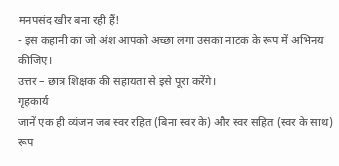मनपसंद खीर बना रही हैं!
- इस कहानी का जो अंश आपको अच्छा लगा उसका नाटक के रूप में अभिनय कीजिए।
उत्तर – छात्र शिक्षक की सहायता से इसे पूरा करेंगे।
गृहकार्य
जानें एक ही व्यंजन जब स्वर रहित (बिना स्वर के) और स्वर सहित (स्वर के साथ) रूप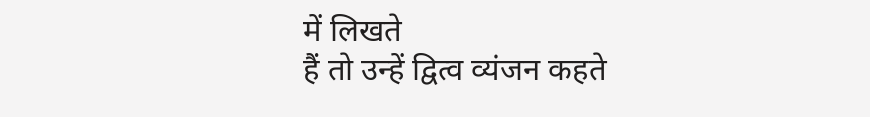में लिखते
हैं तो उन्हें द्वित्व व्यंजन कहते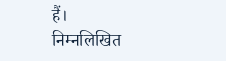हैं।
निम्नलिखित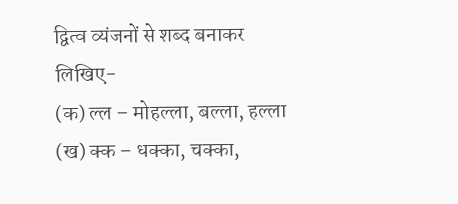द्वित्व व्यंजनों से शब्द बनाकर लिखिए-
(क) ल्ल – मोहल्ला, बल्ला, हल्ला
(ख) क्क – धक्का, चक्का,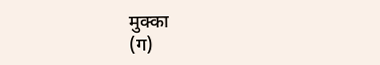मुक्का
(ग)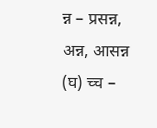न्न – प्रसन्न, अन्न, आसन्न
(घ) च्च –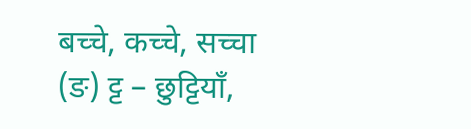बच्चे, कच्चे, सच्चा
(ङ) ट्ट – छुट्टियाँ,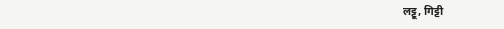लट्टू, गिट्टी